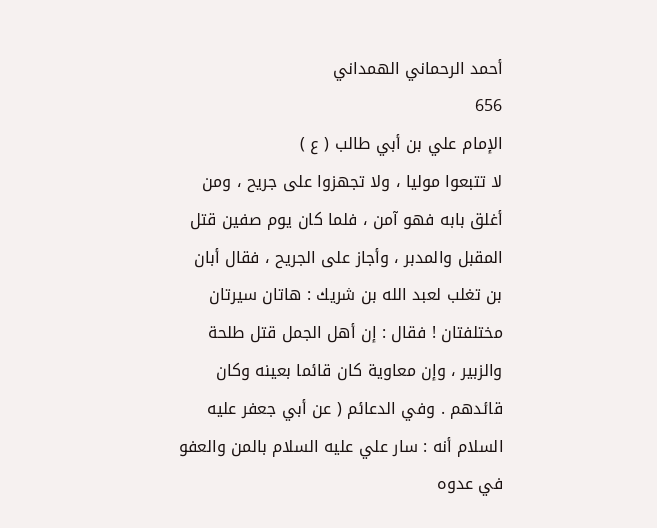أحمد الرحماني الهمداني
656
الإمام علي بن أبي طالب ( ع )
لا تتبعوا موليا ، ولا تجهزوا على جريح ، ومن أغلق بابه فهو آمن ، فلما كان يوم صفين قتل المقبل والمدبر ، وأجاز على الجريح ، فقال أبان بن تغلب لعبد الله بن شريك : هاتان سيرتان مختلفتان ! فقال : إن أهل الجمل قتل طلحة والزبير ، وإن معاوية كان قائما بعينه وكان قائدهم . وفي الدعائم ( عن أبي جعفر عليه السلام أنه : سار علي عليه السلام بالمن والعفو في عدوه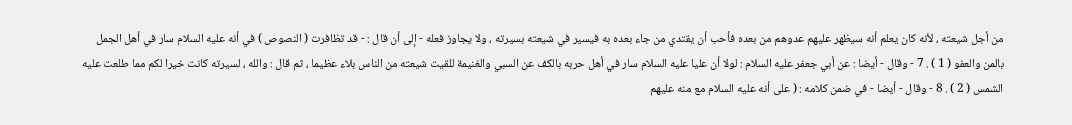من أجل شيعته ، لأنه كان يعلم أنه سيظهر عليهم عدوهم من بعده فأحب أن يقتدي من جاء بعده به فيسير في شيعته بسيرته ، ولا يجاوز فعله - إلى أن قال : - قد تظافرت ( النصوص ) في أنه عليه السلام سار في أهل الجمل بالمن والعفو ( 1 ) . 7 - وقال - أيضا : عن أبي جعفر عليه السلام : لولا أن عليا عليه السلام سار في أهل حربه بالكف عن السبي والغنيمة للقيت شيعته من الناس بلاء عظيما ، ثم قال : والله ، لسيرته كانت خيرا لكم مما طلعت عليه الشمس ( 2 ) . 8 - وقال - أيضا - في ضمن كلامه : ( على أنه عليه السلام مع منه عليهم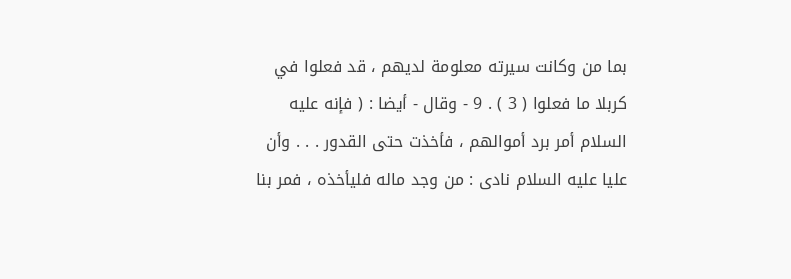بما من وكانت سيرته معلومة لديهم ، قد فعلوا في كربلا ما فعلوا ( 3 ) . 9 - وقال - أيضا : ( فإنه عليه السلام أمر برد أموالهم ، فأخذت حتى القدور . . . وأن عليا عليه السلام نادى : من وجد ماله فليأخذه ، فمر بنا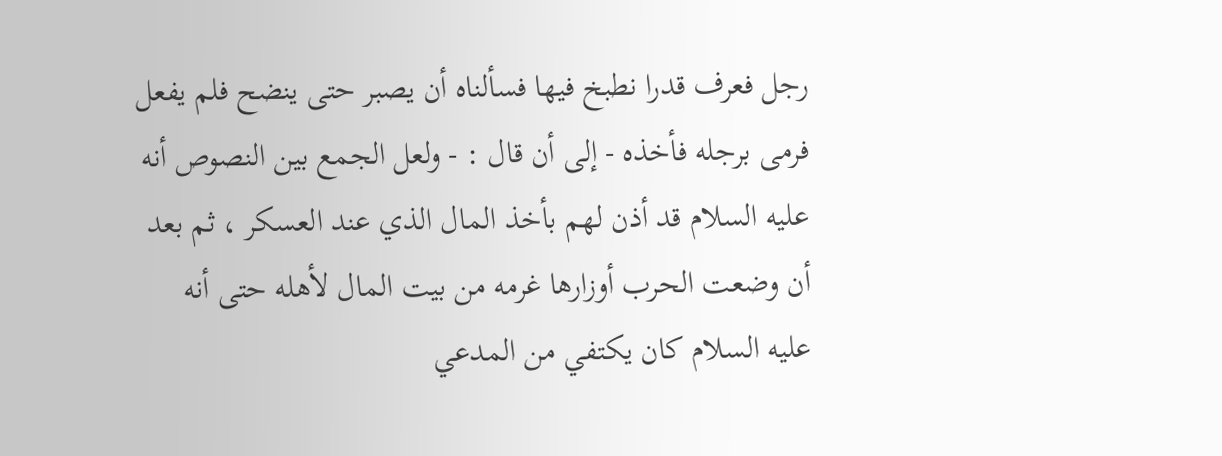رجل فعرف قدرا نطبخ فيها فسألناه أن يصبر حتى ينضح فلم يفعل فرمى برجله فأخذه - إلى أن قال : - ولعل الجمع بين النصوص أنه عليه السلام قد أذن لهم بأخذ المال الذي عند العسكر ، ثم بعد أن وضعت الحرب أوزارها غرمه من بيت المال لأهله حتى أنه عليه السلام كان يكتفي من المدعي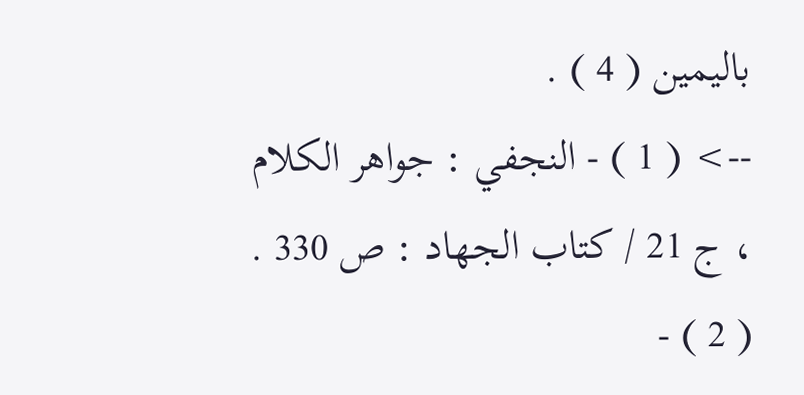باليمين ( 4 ) .
--> ( 1 ) - النجفي : جواهر الكلام ، ج 21 / كتاب الجهاد : ص 330 . ( 2 ) -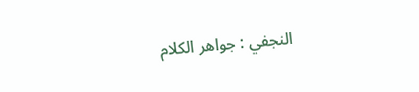النجفي : جواهر الكلام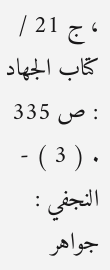، ج 21 / كتاب الجهاد : ص 335 . ( 3 ) - النجفي : جواهر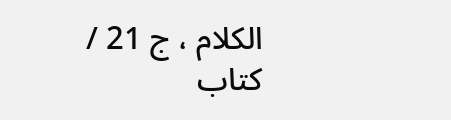الكلام ، ج 21 / كتاب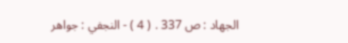الجهاد : ص 337 . ( 4 ) - النجفي : جواهر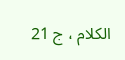الكلام ، ج 21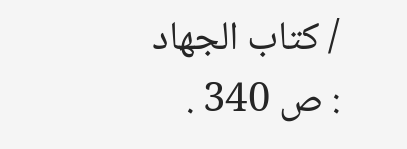/ كتاب الجهاد : ص 340 .